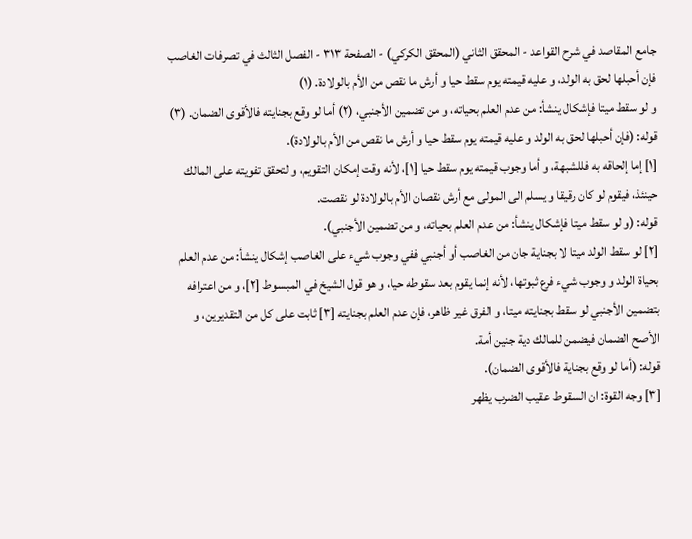جامع المقاصد في شرح القواعد - المحقق الثاني (المحقق الكركي) - الصفحة ٣١٣ - الفصل الثالث في تصرفات الغاصب
فإن أحبلها لحق به الولد، و عليه قيمته يوم سقط حيا و أرش ما نقص من الأم بالولادة. (١)
و لو سقط ميتا فإشكال ينشأ: من عدم العلم بحياته، و من تضمين الأجنبي، (٢) أما لو وقع بجنايته فالأقوى الضمان. (٣)
قوله: (فإن أحبلها لحق به الولد و عليه قيمته يوم سقط حيا و أرش ما نقص من الأم بالولادة).
[١] إما إلحاقه به فللشبهة، و أما وجوب قيمته يوم سقط حيا [١]، لأنه وقت إمكان التقويم، و لتحقق تفويته على المالك حينئذ، فيقوم لو كان رقيقا و يسلم الى المولى مع أرش نقصان الأم بالولادة لو نقصت.
قوله: (و لو سقط ميتا فإشكال ينشأ: من عدم العلم بحياته، و من تضمين الأجنبي).
[٢] لو سقط الولد ميتا لا بجناية جان من الغاصب أو أجنبي ففي وجوب شيء على الغاصب إشكال ينشأ: من عدم العلم بحياة الولد و وجوب شيء فرع ثبوتها، لأنه إنما يقوم بعد سقوطه حيا، و هو قول الشيخ في المبسوط [٢]، و من اعترافه بتضمين الأجنبي لو سقط بجنايته ميتا، و الفرق غير ظاهر، فإن عدم العلم بجنايته [٣] ثابت على كل من التقديرين، و الأصح الضمان فيضمن للمالك دية جنين أمة.
قوله: (أما لو وقع بجناية فالأقوى الضمان).
[٣] وجه القوة: ان السقوط عقيب الضرب يظهر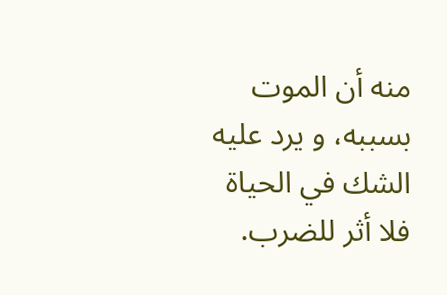منه أن الموت بسببه، و يرد عليه الشك في الحياة فلا أثر للضرب.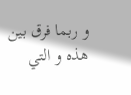و ربما فرق بين هذه و التي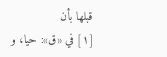قبلها بأن
[١] في «ق»: حيا، و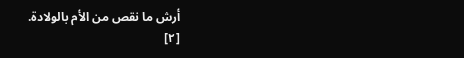أرش ما نقص من الأم بالولادة.
[٢]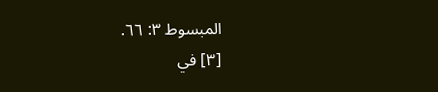المبسوط ٣: ٦٦.
[٣] في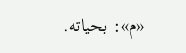«م»: بحياته.